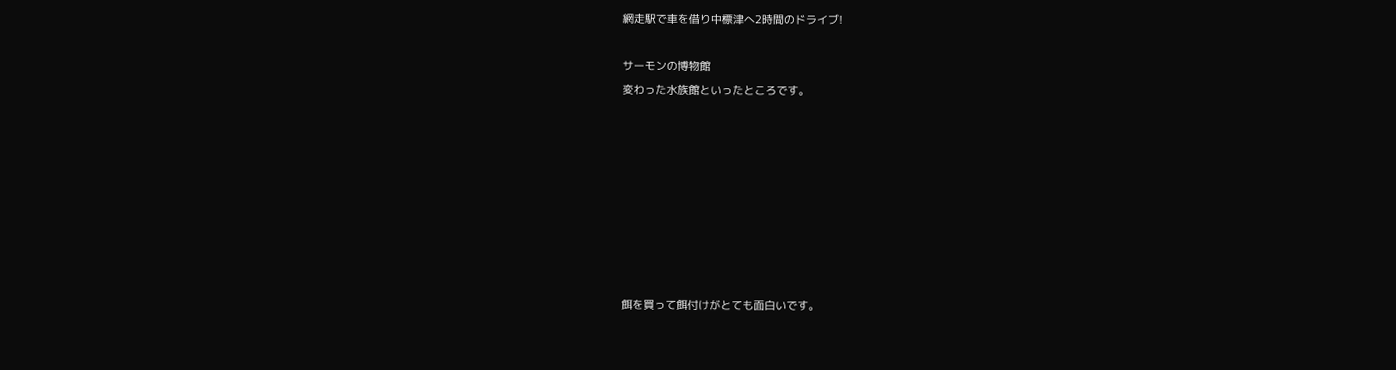網走駅で車を借り中標津へ2時間のドライブ!

サーモンの博物館
変わった水族館といったところです。








餌を買って餌付けがとても面白いです。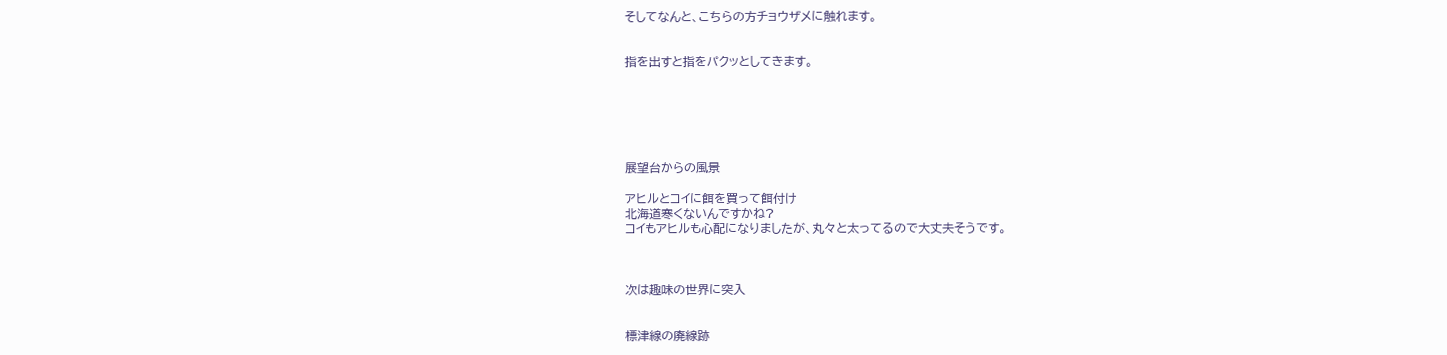そしてなんと、こちらの方チョウザメに触れます。


指を出すと指をパクッとしてきます。






展望台からの風景

アヒルとコイに餌を買って餌付け
北海道寒くないんですかね?
コイもアヒルも心配になりましたが、丸々と太ってるので大丈夫そうです。



次は趣味の世界に突入


標津線の廃線跡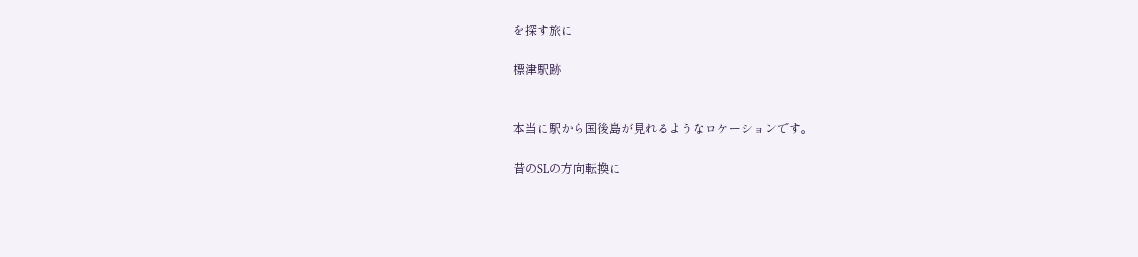を探す旅に

標津駅跡


本当に駅から国後島が見れるようなロケーションです。

昔のSLの方向転換に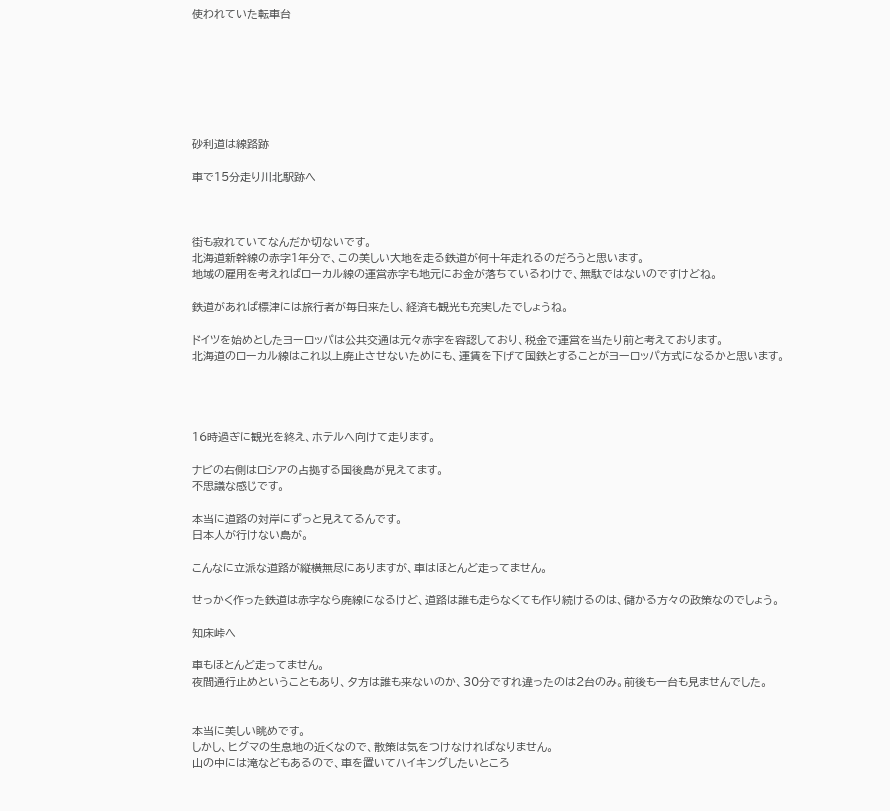使われていた転車台







砂利道は線路跡

車で15分走り川北駅跡へ



街も寂れていてなんだか切ないです。
北海道新幹線の赤字1年分で、この美しい大地を走る鉄道が何十年走れるのだろうと思います。
地域の雇用を考えればローカル線の運営赤字も地元にお金が落ちているわけで、無駄ではないのですけどね。

鉄道があれば標津には旅行者が毎日来たし、経済も観光も充実したでしょうね。

ドイツを始めとしたヨーロッパは公共交通は元々赤字を容認しており、税金で運営を当たり前と考えております。
北海道のローカル線はこれ以上廃止させないためにも、運賃を下げて国鉄とすることがヨーロッパ方式になるかと思います。




16時過ぎに観光を終え、ホテルへ向けて走ります。

ナビの右側はロシアの占拠する国後島が見えてます。
不思議な感じです。

本当に道路の対岸にずっと見えてるんです。
日本人が行けない島が。

こんなに立派な道路が縦横無尽にありますが、車はほとんど走ってません。

せっかく作った鉄道は赤字なら廃線になるけど、道路は誰も走らなくても作り続けるのは、儲かる方々の政策なのでしょう。

知床峠へ

車もほとんど走ってません。
夜間通行止めということもあり、夕方は誰も来ないのか、30分ですれ違ったのは2台のみ。前後も一台も見ませんでした。


本当に美しい眺めです。
しかし、ヒグマの生息地の近くなので、散策は気をつけなければなりません。
山の中には滝などもあるので、車を置いてハイキングしたいところ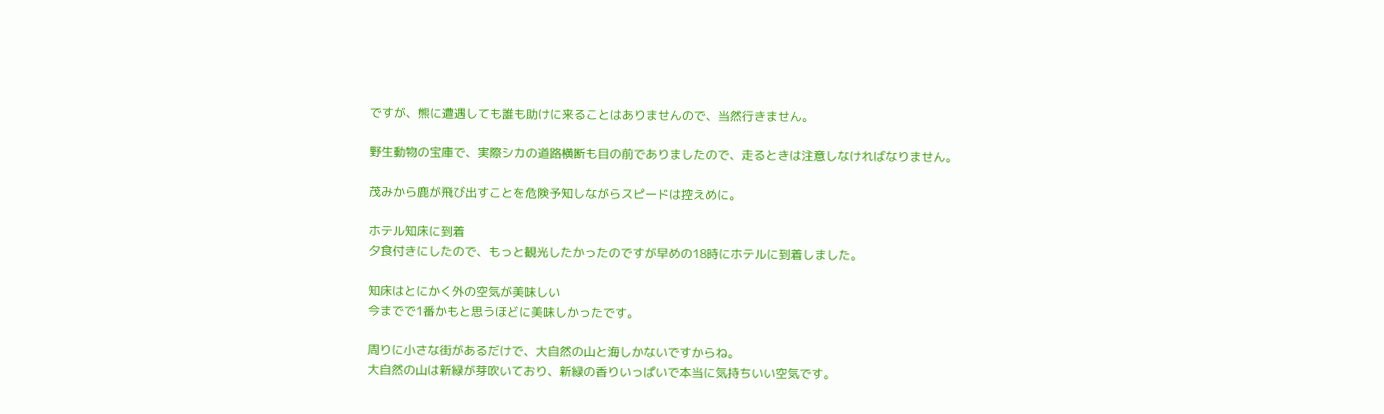ですが、熊に遭遇しても誰も助けに来ることはありませんので、当然行きません。

野生動物の宝庫で、実際シカの道路横断も目の前でありましたので、走るときは注意しなければなりません。

茂みから鹿が飛び出すことを危険予知しながらスピードは控えめに。

ホテル知床に到着
夕食付きにしたので、もっと観光したかったのですが早めの18時にホテルに到着しました。

知床はとにかく外の空気が美味しい
今までで1番かもと思うほどに美味しかったです。

周りに小さな街があるだけで、大自然の山と海しかないですからね。
大自然の山は新緑が芽吹いており、新緑の香りいっぱいで本当に気持ちいい空気です。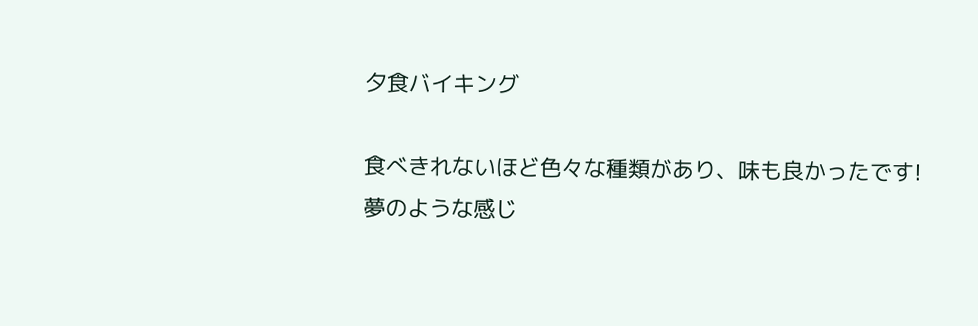夕食バイキング

食べきれないほど色々な種類があり、味も良かったです!
夢のような感じ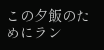この夕飯のためにラン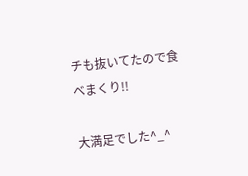チも抜いてたので食べまくり!!

大満足でした^_^